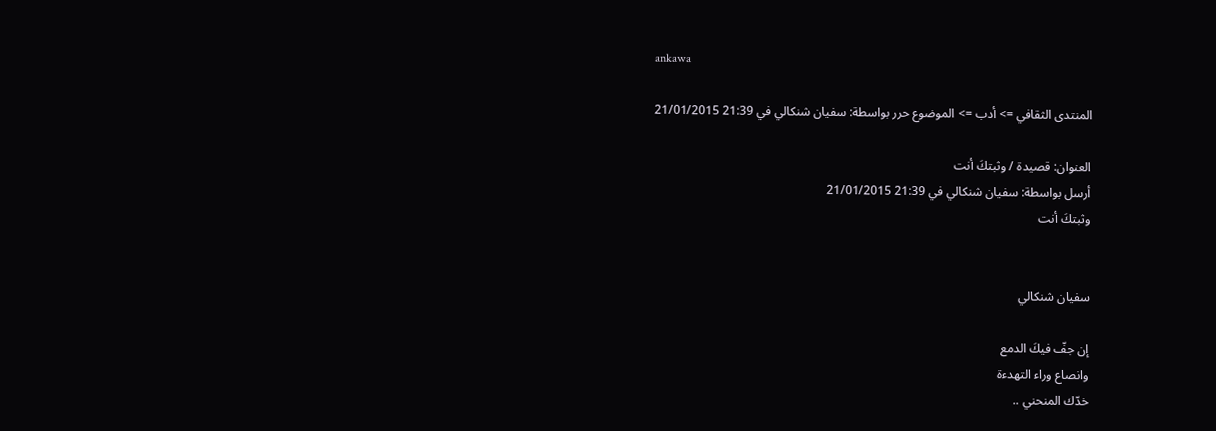ankawa

المنتدى الثقافي => أدب => الموضوع حرر بواسطة: سفيان شنكالي في 21:39 21/01/2015

العنوان: قصيدة / وثبتكَ أنت
أرسل بواسطة: سفيان شنكالي في 21:39 21/01/2015
وثبتكَ أنت


سفيان شنكالي

إن جفّ فيكَ الدمع
وانصاع وراء التهدءة
خدّك المنحني ..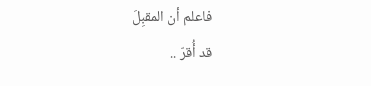فاعلم أن المقبِلَ
قد أُقرّ ..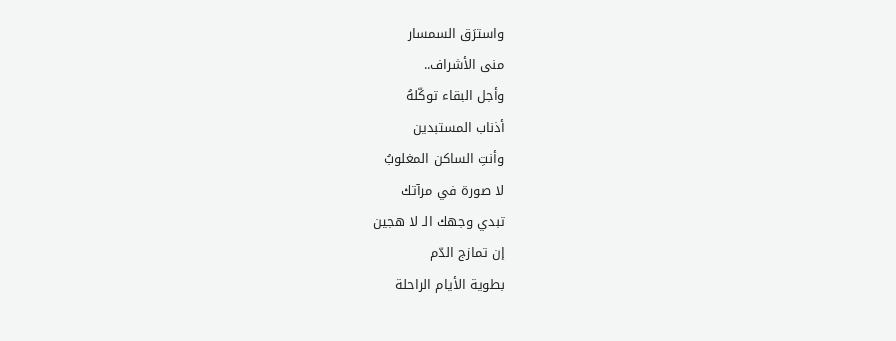واسترَق السمسار
منى الأشراف..
وأجل البقاء توكّلهُ
أذناب المستبدين
وأنتِ الساكن المغلوبُ
لا صورة في مرآتك
تبدي وجهك الـ لا هجين
إن تمازج الدّم
بطوية الأيام الراحلة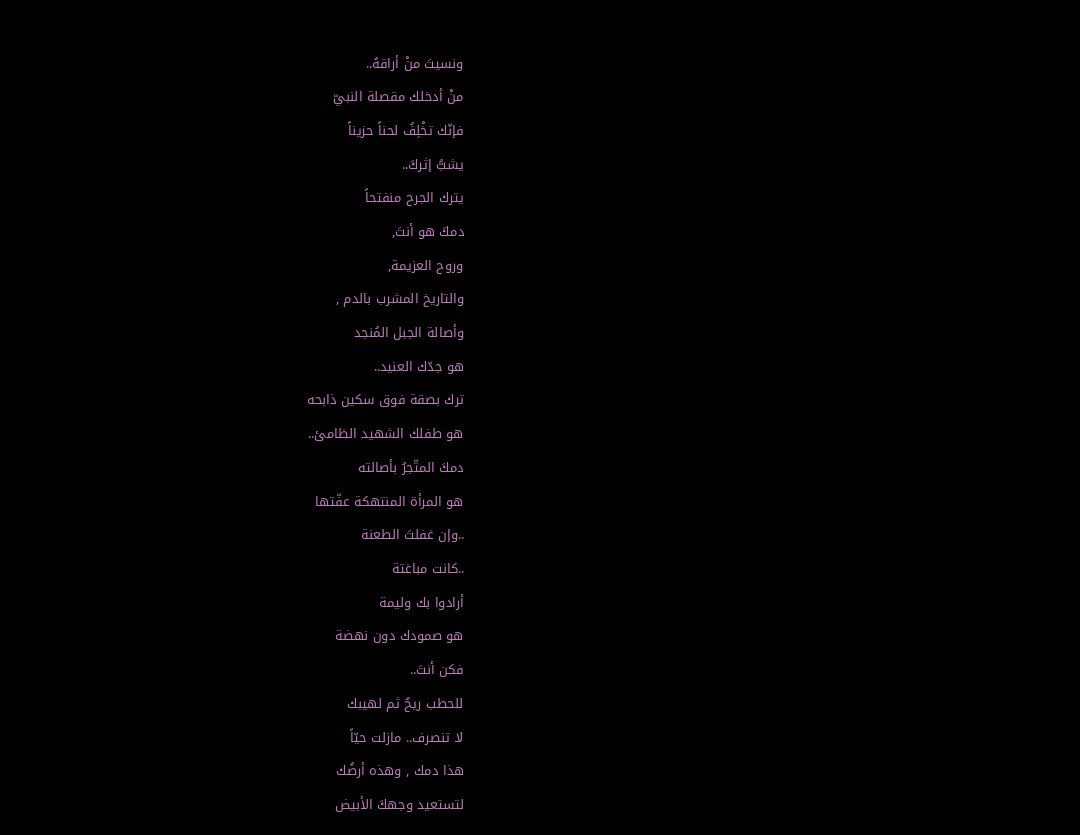ونسيتَ منْ أراقهُ..
منْ أدخلك مقصلة النبيّ
فإنّك تخْلِفُ لحناً حزيناً
يشبُّ إثركَ..
يترك الجرح منفتحاً
دمكَ هو أنتَ,
وروح العزيمة,
والتاريخ المشرب بالدم ,
وأصالة الجبل المُنجد
هو جدّك العنيد..
ترك بصقة فوق سكين ذابحه
هو طفلك الشهيد الظامئ..
دمكَ المتّجرُ بأصالته
هو المرأة المنتهكة عفّتها
..وإن غفلتَ الطعنة
..كانت مباغتة
أرادوا بك وليمة
هو صمودك دون نهضة
فكن أنتَ..
للحطب ريحٌ ثم لهيبك
لا تنصرف.. مازلت حيّاً
هذا دمك , وهذه أرضُك
لتستعيد وجهكَ الأبيض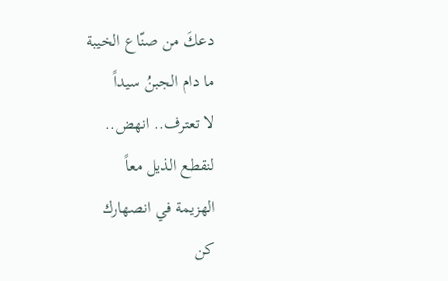دعكَ من صنّاع الخيبة
ما دام الجبنُ سيداً
لا تعترف.. انهض..
لنقطع الذيل معاً
الهزيمة في انصهارك
كن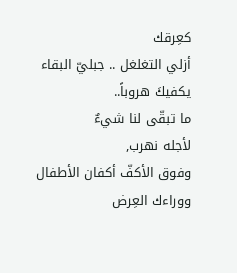كعِرقك
أزلي التغلغل .. جبليّ البقاء
يكفيكَ هروباً..
ما تبقّى لنا شيءٌ
لأجله نهرب,
وفوق الأكفّ أكفان الأطفال
ووراءك العِرض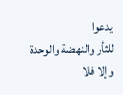يدعوا
للثأر والنهضة والوحدة
وإلا فلا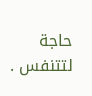حاجة لتتنفس .